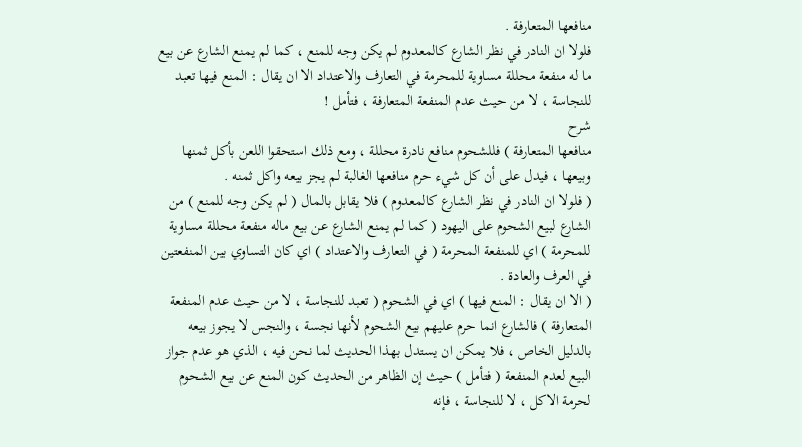منافعها المتعارفة .
فلولا ان النادر في نظر الشارع كالمعدوم لم يكن وجه للمنع ، كما لم يمنع الشارع عن بيع ما له منفعة محللة مساوية للمحرمة في التعارف والاعتداد الا ان يقال : المنع فيها تعبد للنجاسة ، لا من حيث عدم المنفعة المتعارفة ، فتأمل !
شرح
منافعها المتعارفة ) فللشحوم منافع نادرة محللة ، ومع ذلك استحقوا اللعن بأكل ثمنها وبيعها ، فيدل على أن كل شيء حرم منافعها الغالبة لم يجز بيعه واكل ثمنه .
( فلولا ان النادر في نظر الشارع كالمعدوم ) فلا يقابل بالمال ( لم يكن وجه للمنع ) من الشارع لبيع الشحوم على اليهود ( كما لم يمنع الشارع عن بيع ماله منفعة محللة مساوية للمحرمة ) اي للمنفعة المحرمة ( في التعارف والاعتداد ) اي كان التساوي بين المنفعتين في العرف والعادة .
( الا ان يقال : المنع فيها ) اي في الشحوم ( تعبد للنجاسة ، لا من حيث عدم المنفعة المتعارفة ) فالشارع انما حرم عليهم بيع الشحوم لأنها نجسة ، والنجس لا يجوز بيعه بالدليل الخاص ، فلا يمكن ان يستدل بهذا الحديث لما نحن فيه ، الذي هو عدم جواز البيع لعدم المنفعة ( فتأمل ) حيث إن الظاهر من الحديث كون المنع عن بيع الشحوم لحرمة الاكل ، لا للنجاسة ، فإنه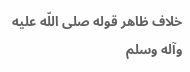خلاف ظاهر قوله صلى اللّه عليه وآله وسلم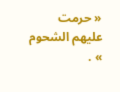« حرمت عليهم الشحوم » .